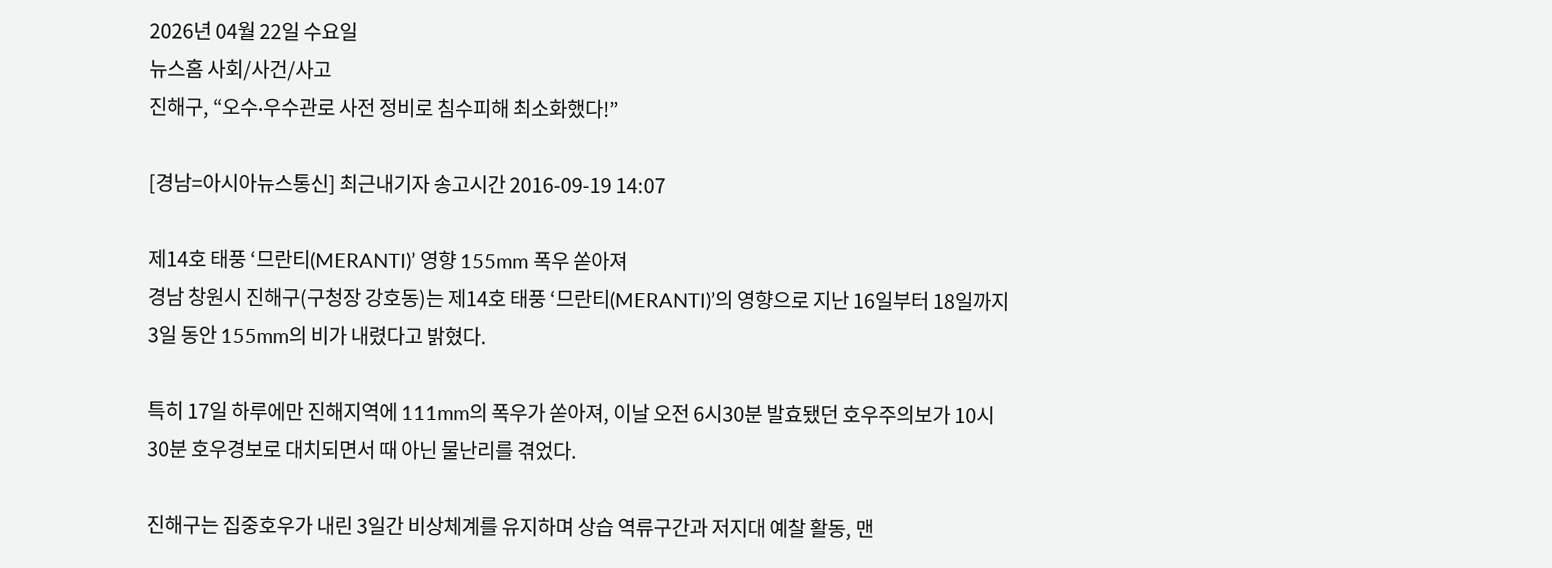2026년 04월 22일 수요일
뉴스홈 사회/사건/사고
진해구, “오수∙우수관로 사전 정비로 침수피해 최소화했다!”

[경남=아시아뉴스통신] 최근내기자 송고시간 2016-09-19 14:07

제14호 태풍 ‘므란티(MERANTI)’ 영향 155mm 폭우 쏟아져
경남 창원시 진해구(구청장 강호동)는 제14호 태풍 ‘므란티(MERANTI)’의 영향으로 지난 16일부터 18일까지 3일 동안 155mm의 비가 내렸다고 밝혔다.

특히 17일 하루에만 진해지역에 111mm의 폭우가 쏟아져, 이날 오전 6시30분 발효됐던 호우주의보가 10시30분 호우경보로 대치되면서 때 아닌 물난리를 겪었다.

진해구는 집중호우가 내린 3일간 비상체계를 유지하며 상습 역류구간과 저지대 예찰 활동, 맨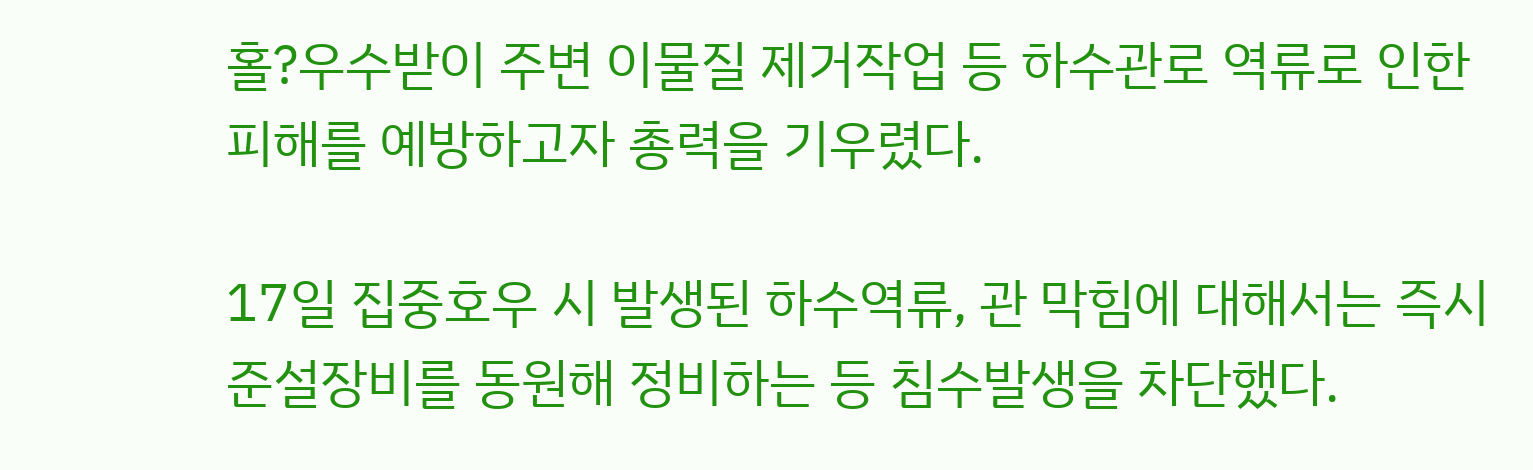홀?우수받이 주변 이물질 제거작업 등 하수관로 역류로 인한 피해를 예방하고자 총력을 기우렸다.

17일 집중호우 시 발생된 하수역류, 관 막힘에 대해서는 즉시 준설장비를 동원해 정비하는 등 침수발생을 차단했다.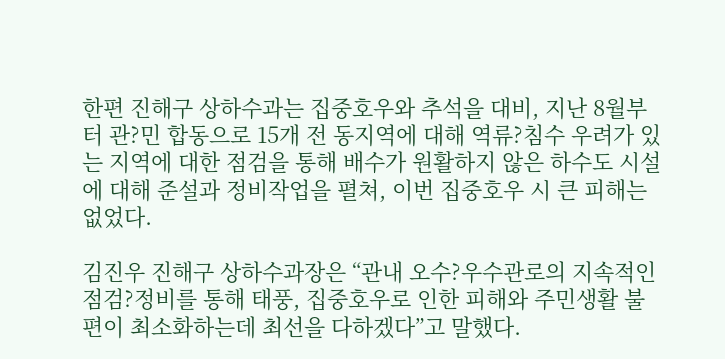한편 진해구 상하수과는 집중호우와 추석을 대비, 지난 8월부터 관?민 합동으로 15개 전 동지역에 대해 역류?침수 우려가 있는 지역에 대한 점검을 통해 배수가 원활하지 않은 하수도 시설에 대해 준설과 정비작업을 펼쳐, 이번 집중호우 시 큰 피해는 없었다.

김진우 진해구 상하수과장은 “관내 오수?우수관로의 지속적인 점검?정비를 통해 태풍, 집중호우로 인한 피해와 주민생활 불편이 최소화하는데 최선을 다하겠다”고 말했다.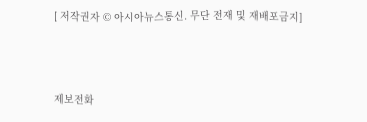[ 저작권자 © 아시아뉴스통신. 무단 전재 및 재배포금지]



제보전화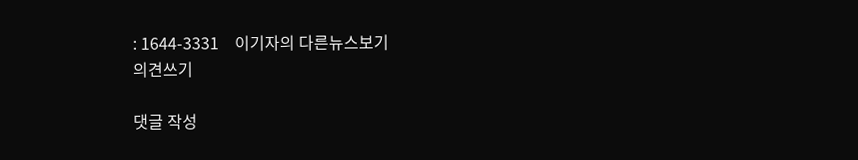: 1644-3331    이기자의 다른뉴스보기
의견쓰기

댓글 작성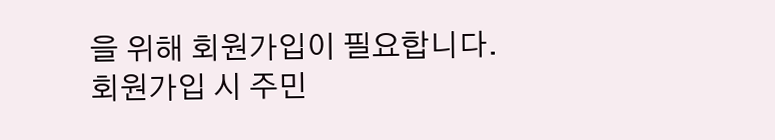을 위해 회원가입이 필요합니다.
회원가입 시 주민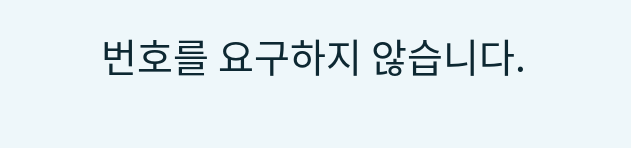번호를 요구하지 않습니다.